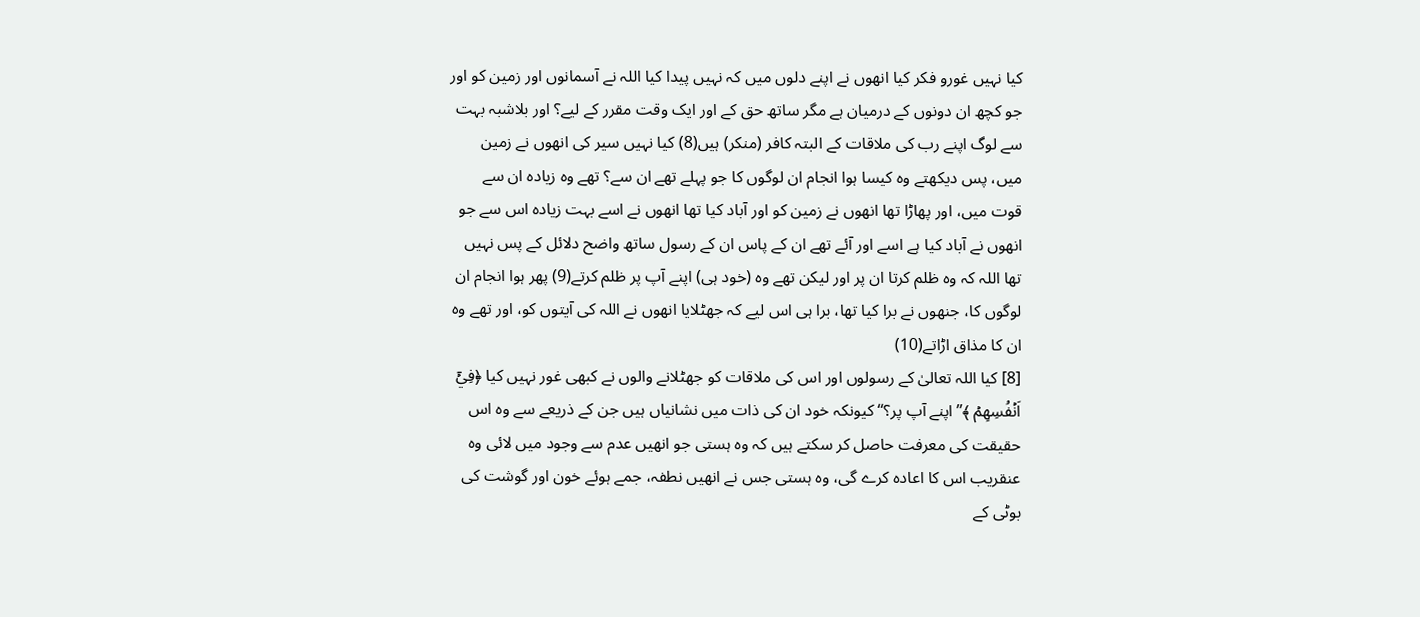کیا نہیں غورو فکر کیا انھوں نے اپنے دلوں میں کہ نہیں پیدا کیا اللہ نے آسمانوں اور زمین کو اور جو کچھ ان دونوں کے درمیان ہے مگر ساتھ حق کے اور ایک وقت مقرر کے لیے؟ اور بلاشبہ بہت سے لوگ اپنے رب کی ملاقات کے البتہ کافر (منکر) ہیں(8) کیا نہیں سیر کی انھوں نے زمین میں، پس دیکھتے وہ کیسا ہوا انجام ان لوگوں کا جو پہلے تھے ان سے؟ تھے وہ زیادہ ان سے قوت میں، اور پھاڑا تھا انھوں نے زمین کو اور آباد کیا تھا انھوں نے اسے بہت زیادہ اس سے جو انھوں نے آباد کیا ہے اسے اور آئے تھے ان کے پاس ان کے رسول ساتھ واضح دلائل کے پس نہیں تھا اللہ کہ وہ ظلم کرتا ان پر اور لیکن تھے وہ (خود ہی) اپنے آپ پر ظلم کرتے(9) پھر ہوا انجام ان لوگوں کا، جنھوں نے برا کیا تھا، برا ہی اس لیے کہ جھٹلایا انھوں نے اللہ کی آیتوں کو، اور تھے وہ ان کا مذاق اڑاتے(10)
[8] کیا اللہ تعالیٰ کے رسولوں اور اس کی ملاقات کو جھٹلانے والوں نے کبھی غور نہیں کیا ﴿فِيۡۤ اَنۡفُسِهِمۡ ﴾’’اپنے آپ پر؟‘‘ کیونکہ خود ان کی ذات میں نشانیاں ہیں جن کے ذریعے سے وہ اس حقیقت کی معرفت حاصل کر سکتے ہیں کہ وہ ہستی جو انھیں عدم سے وجود میں لائی وہ عنقریب اس کا اعادہ کرے گی، وہ ہستی جس نے انھیں نطفہ، جمے ہوئے خون اور گوشت کی بوٹی کے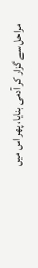مراحل سے گزار کر آدمی بنایا، پھر اس میں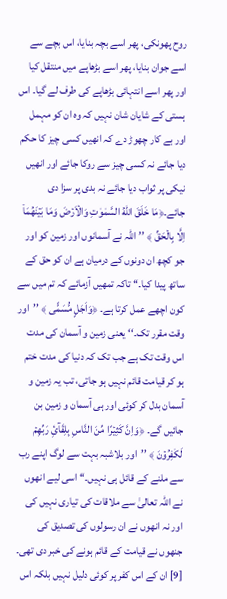روح پھونکی، پھر اسے بچہ بنایا، اس بچے سے اسے جوان بنایا، پھر اسے بڑھاپے میں منتقل کیا اور پھر اسے انتہائی بڑھاپے کی طرف لے گیا۔ اس ہستی کے شایان شان نہیں کہ وہ ان کو مہمل اور بے کار چھوڑ دے کہ انھیں کسی چیز کا حکم دیا جائے نہ کسی چیز سے روکا جائے اور انھیں نیکی پر ثواب دیا جائے نہ بدی پر سزا دی جائے۔﴿مَا خَلَقَ اللّٰهُ السَّمٰوٰتِ وَالۡاَرۡضَ وَمَا بَيۡنَهُمَاۤ اِلَّا بِالۡحَقِّ ﴾ ’’اللہ نے آسمانوں اور زمین کو اور جو کچھ ان دونوں کے درمیان ہے ان کو حق کے ساتھ پیدا کیا۔‘‘ تاکہ تمھیں آزمائے کہ تم میں سے کون اچھے عمل کرتا ہے۔ ﴿وَاَجَلٍ مُّسَمًّى ﴾ ’’اور وقت مقرر تک۔‘‘ یعنی زمین و آسمان کی مدت اس وقت تک ہے جب تک کہ دنیا کی مدت ختم ہو کر قیامت قائم نہیں ہو جاتی، تب یہ زمین و آسمان بدل کر کوئی اور ہی آسمان و زمین بن جائیں گے۔ ﴿وَاِنَّ كَثِيۡرًا مِّنَ النَّاسِ بِلِقَآئِ رَبِّهِمۡ لَكٰفِرُوۡنَ ﴾ ’’اور بلاشبہ بہت سے لوگ اپنے رب سے ملنے کے قائل ہی نہیں۔‘‘ اسی لیے انھوں نے اللہ تعالیٰ سے ملاقات کی تیاری نہیں کی اور نہ انھوں نے ان رسولوں کی تصدیق کی جنھوں نے قیامت کے قائم ہونے کی خبر دی تھی۔
[9] ان کے اس کفر پر کوئی دلیل نہیں بلکہ اس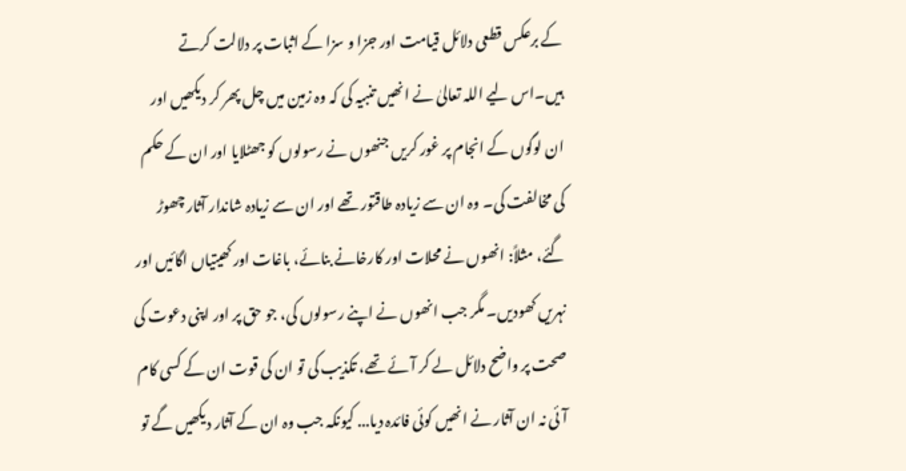کے برعکس قطعی دلائل قیامت اور جزا و سزا کے اثبات پر دلالت کرتے ہیں۔اس لیے اللہ تعالیٰ نے انھیں تنبیہ کی کہ وہ زمین میں چل پھر کر دیکھیں اور ان لوگوں کے انجام پر غور کریں جنھوں نے رسولوں کو جھٹلایا اور ان کے حکم کی مخالفت کی۔ وہ ان سے زیادہ طاقتور تھے اور ان سے زیادہ شاندار آثار چھوڑ گئے، مثلاً: انھوں نے محلات اور کارخانے بنائے، باغات اور کھیتیاں اگائیں اور نہریں کھودیں۔ مگر جب انھوں نے اپنے رسولوں کی، جو حق پر اور اپنی دعوت کی صحت پر واضح دلائل لے کر آئے تھے، تکذیب کی تو ان کی قوت ان کے کسی کام آئی نہ ان آثار نے انھیں کوئی فائدہ دیا... کیونکہ جب وہ ان کے آثار دیکھیں گے تو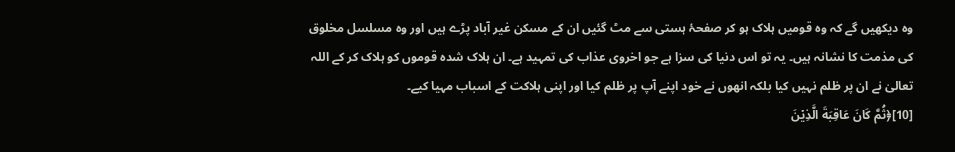وہ دیکھیں گے کہ وہ قومیں ہلاک ہو کر صفحۂ ہستی سے مٹ گئیں ان کے مسکن غیر آباد پڑے ہیں اور وہ مسلسل مخلوق کی مذمت کا نشانہ ہیں۔ یہ تو اس دنیا کی سزا ہے جو اخروی عذاب کی تمہید ہے۔ ان ہلاک شدہ قوموں کو ہلاک کر کے اللہ تعالیٰ نے ان پر ظلم نہیں کیا بلکہ انھوں نے خود اپنے آپ پر ظلم کیا اور اپنی ہلاکت کے اسباب مہیا کیے۔
[10]﴿ثُمَّ كَانَ عَاقِبَةَ الَّذِيۡنَ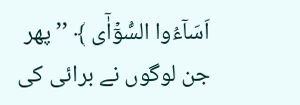اَسَآءُوا السُّوۡٓاٰۤى ﴾ ’’ پھر جن لوگوں نے برائی کی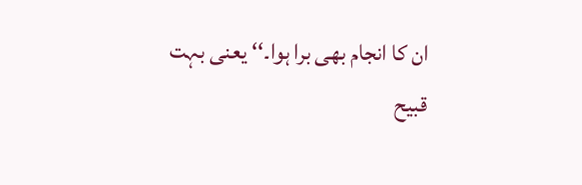ان کا انجام بھی برا ہوا۔‘‘ یعنی بہت قبیح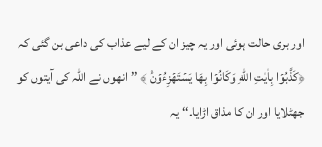اور بری حالت ہوئی اور یہ چیز ان کے لیے عذاب کی داعی بن گئی کہ ﴿كَذَّبُوۡا بِاٰيٰتِ اللّٰهِ وَكَانُوۡا بِهَا يَسۡتَهۡزِءُوۡنَ۠ ﴾ ’’انھوں نے اللہ کی آیتوں کو جھٹلایا اور ان کا مذاق اڑایا۔‘‘ یہ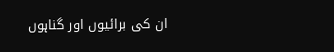ان کی برائیوں اور گناہوں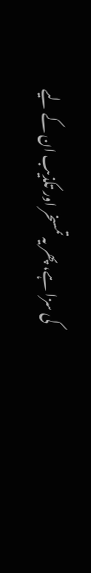کی سزا ہے، پھر یہ تمسخر اور تکذیب ان کے لیے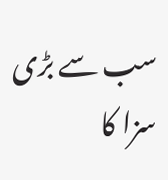سب سے بڑی سزا کا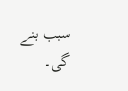سبب بنے گی۔